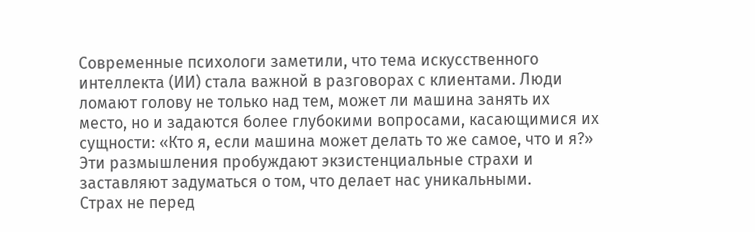Современные психологи заметили, что тема искусственного интеллекта (ИИ) стала важной в разговорах с клиентами. Люди ломают голову не только над тем, может ли машина занять их место, но и задаются более глубокими вопросами, касающимися их сущности: «Кто я, если машина может делать то же самое, что и я?» Эти размышления пробуждают экзистенциальные страхи и заставляют задуматься о том, что делает нас уникальными.
Страх не перед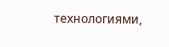технологиями,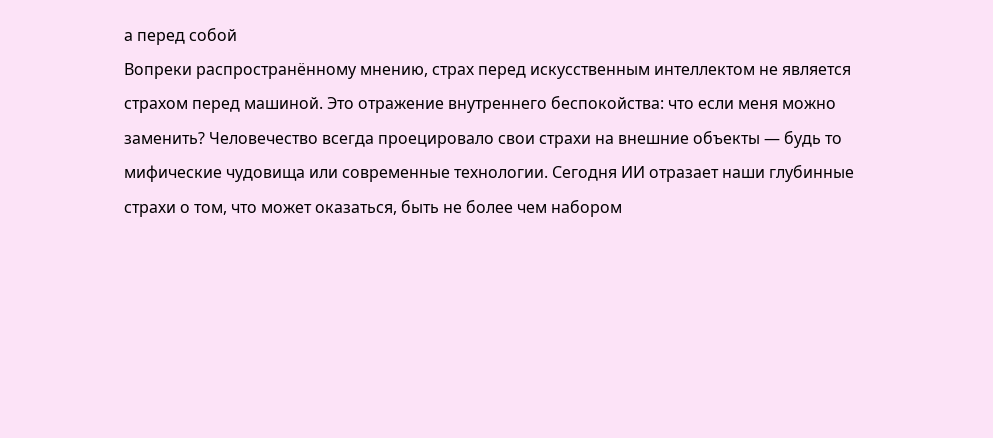а перед собой
Вопреки распространённому мнению, страх перед искусственным интеллектом не является страхом перед машиной. Это отражение внутреннего беспокойства: что если меня можно заменить? Человечество всегда проецировало свои страхи на внешние объекты — будь то мифические чудовища или современные технологии. Сегодня ИИ отразает наши глубинные страхи о том, что может оказаться, быть не более чем набором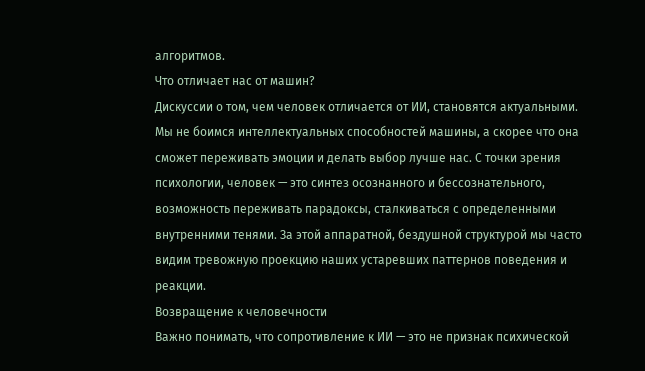алгоритмов.
Что отличает нас от машин?
Дискуссии о том, чем человек отличается от ИИ, становятся актуальными. Мы не боимся интеллектуальных способностей машины, а скорее что она сможет переживать эмоции и делать выбор лучше нас. С точки зрения психологии, человек — это синтез осознанного и бессознательного, возможность переживать парадоксы, сталкиваться с определенными внутренними тенями. За этой аппаратной, бездушной структурой мы часто видим тревожную проекцию наших устаревших паттернов поведения и реакции.
Возвращение к человечности
Важно понимать, что сопротивление к ИИ — это не признак психической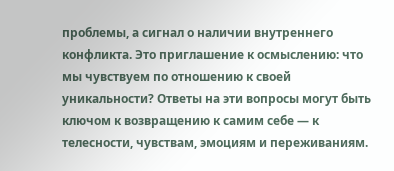проблемы, а сигнал о наличии внутреннего конфликта. Это приглашение к осмыслению: что мы чувствуем по отношению к своей уникальности? Ответы на эти вопросы могут быть ключом к возвращению к самим себе — к телесности, чувствам, эмоциям и переживаниям.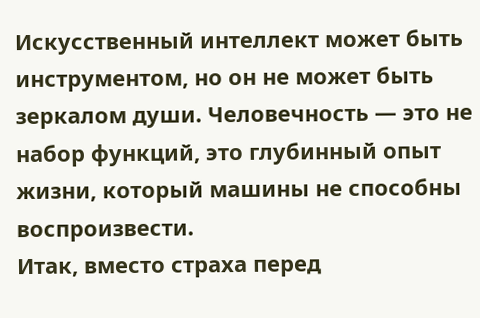Искусственный интеллект может быть инструментом, но он не может быть зеркалом души. Человечность — это не набор функций, это глубинный опыт жизни, который машины не способны воспроизвести.
Итак, вместо страха перед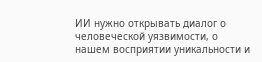ИИ нужно открывать диалог о человеческой уязвимости, о нашем восприятии уникальности и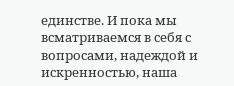единстве. И пока мы всматриваемся в себя с вопросами, надеждой и искренностью, наша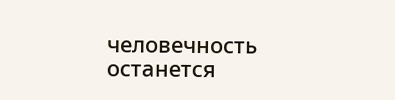человечность останется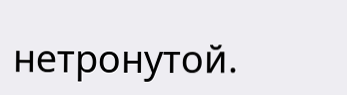нетронутой.